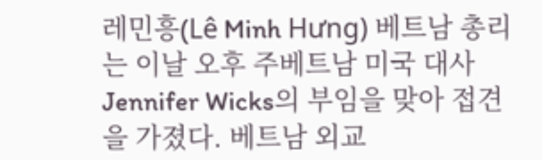레민흥(Lê Minh Hưng) 베트남 총리는 이날 오후 주베트남 미국 대사 Jennifer Wicks의 부임을 맞아 접견을 가졌다. 베트남 외교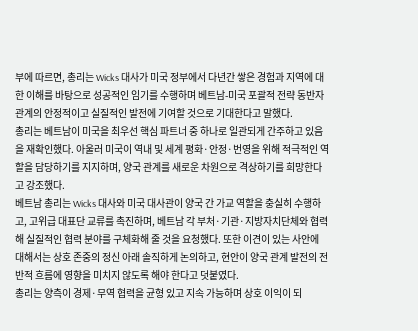부에 따르면, 총리는 Wicks 대사가 미국 정부에서 다년간 쌓은 경험과 지역에 대한 이해를 바탕으로 성공적인 임기를 수행하며 베트남-미국 포괄적 전략 동반자 관계의 안정적이고 실질적인 발전에 기여할 것으로 기대한다고 말했다.
총리는 베트남이 미국을 최우선 핵심 파트너 중 하나로 일관되게 간주하고 있음을 재확인했다. 아울러 미국이 역내 및 세계 평화·안정·번영을 위해 적극적인 역할을 담당하기를 지지하며, 양국 관계를 새로운 차원으로 격상하기를 희망한다고 강조했다.
베트남 총리는 Wicks 대사와 미국 대사관이 양국 간 가교 역할을 충실히 수행하고, 고위급 대표단 교류를 촉진하며, 베트남 각 부처·기관·지방자치단체와 협력해 실질적인 협력 분야를 구체화해 줄 것을 요청했다. 또한 이견이 있는 사안에 대해서는 상호 존중의 정신 아래 솔직하게 논의하고, 현안이 양국 관계 발전의 전반적 흐름에 영향을 미치지 않도록 해야 한다고 덧붙였다.
총리는 양측이 경제·무역 협력을 균형 있고 지속 가능하며 상호 이익이 되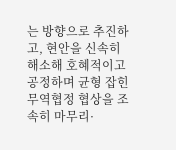는 방향으로 추진하고, 현안을 신속히 해소해 호혜적이고 공정하며 균형 잡힌 무역협정 협상을 조속히 마무리·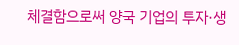체결함으로써 양국 기업의 투자·생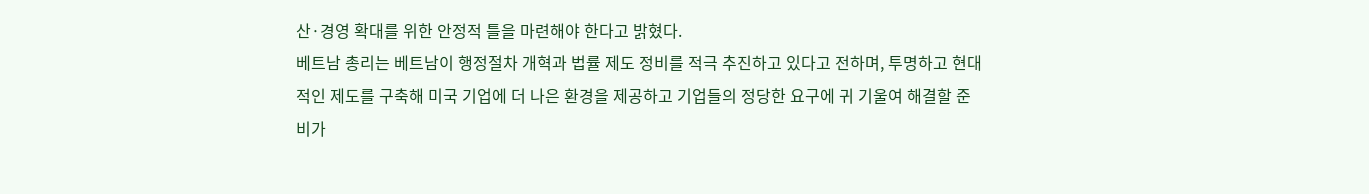산·경영 확대를 위한 안정적 틀을 마련해야 한다고 밝혔다.
베트남 총리는 베트남이 행정절차 개혁과 법률 제도 정비를 적극 추진하고 있다고 전하며, 투명하고 현대적인 제도를 구축해 미국 기업에 더 나은 환경을 제공하고 기업들의 정당한 요구에 귀 기울여 해결할 준비가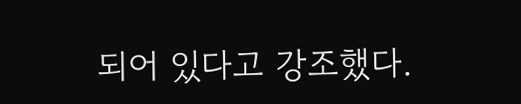되어 있다고 강조했다.